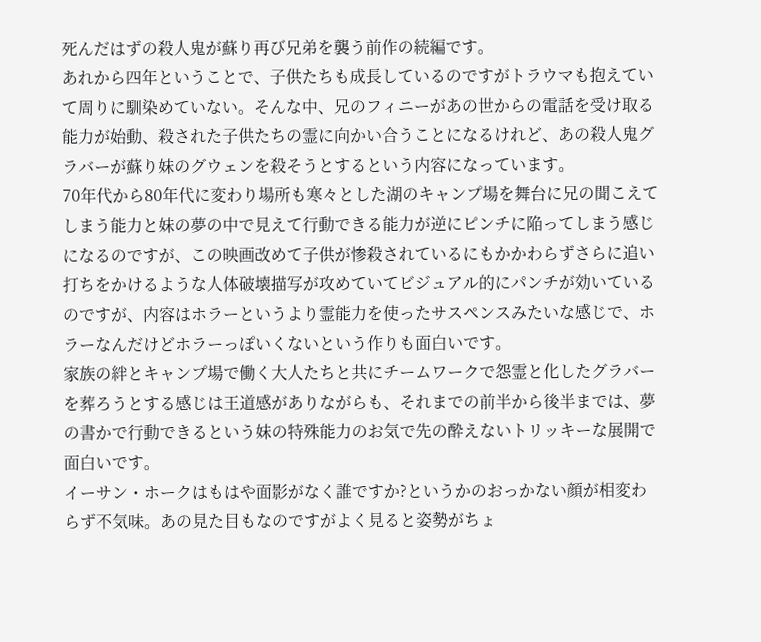死んだはずの殺人鬼が蘇り再び兄弟を襲う前作の続編です。
あれから四年ということで、子供たちも成長しているのですがトラウマも抱えていて周りに馴染めていない。そんな中、兄のフィニーがあの世からの電話を受け取る能力が始動、殺された子供たちの霊に向かい合うことになるけれど、あの殺人鬼グラバーが蘇り妹のグウェンを殺そうとするという内容になっています。
70年代から80年代に変わり場所も寒々とした湖のキャンプ場を舞台に兄の聞こえてしまう能力と妹の夢の中で見えて行動できる能力が逆にピンチに陥ってしまう感じになるのですが、この映画改めて子供が惨殺されているにもかかわらずさらに追い打ちをかけるような人体破壊描写が攻めていてビジュアル的にパンチが効いているのですが、内容はホラーというより霊能力を使ったサスペンスみたいな感じで、ホラーなんだけどホラーっぽいくないという作りも面白いです。
家族の絆とキャンプ場で働く大人たちと共にチームワークで怨霊と化したグラバーを葬ろうとする感じは王道感がありながらも、それまでの前半から後半までは、夢の書かで行動できるという妹の特殊能力のお気で先の酔えないトリッキーな展開で面白いです。
イーサン・ホークはもはや面影がなく誰ですか?というかのおっかない顔が相変わらず不気味。あの見た目もなのですがよく見ると姿勢がちょ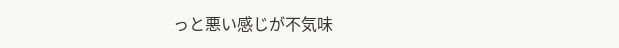っと悪い感じが不気味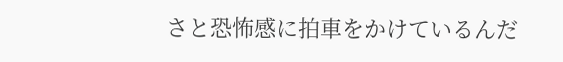さと恐怖感に拍車をかけているんだ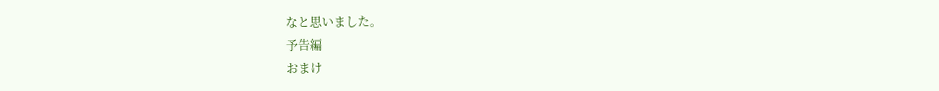なと思いました。
予告編
おまけ